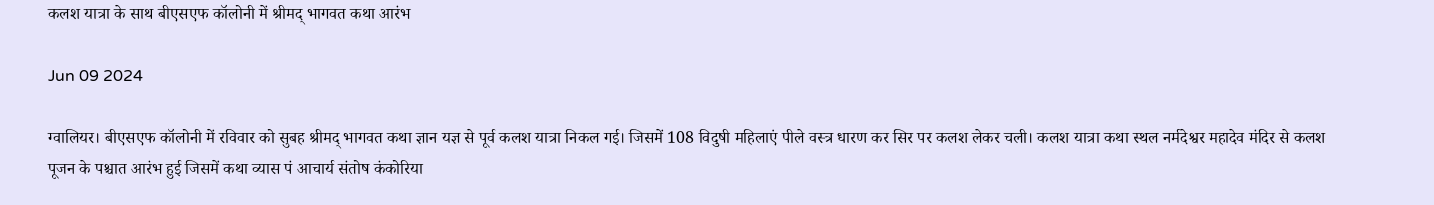कलश यात्रा के साथ बीएसएफ कॉलोनी में श्रीमद् भागवत कथा आरंभ

Jun 09 2024

ग्वालियर। बीएसएफ कॉलोनी में रविवार को सुबह श्रीमद् भागवत कथा ज्ञान यज्ञ से पूर्व कलश यात्रा निकल गई। जिसमें 108 विदुषी महिलाएं पीले वस्त्र धारण कर सिर पर कलश लेकर चली। कलश यात्रा कथा स्थल नर्मदेश्वर महादेव मंदिर से कलश पूजन के पश्चात आरंभ हुई जिसमें कथा व्यास पं आचार्य संतोष कंकोरिया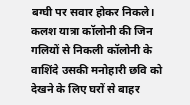बग्घी पर सवार होकर निकले। कलश यात्रा कॉलोनी की जिन गलियों से निकली कॉलोनी के वाशिंदे उसकी मनोहारी छवि को देखने के लिए घरों से बाहर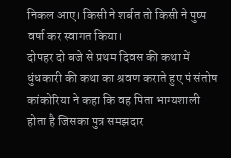निकल आए। किसी ने शर्बत तो किसी ने पुष्प वर्षा कर स्वागत किया।
दोपहर दो बजे से प्रथम दिवस की कथा में धुंधकारी की कथा का श्रवण कराते हुए पं संतोष कांकोरिया ने कहा कि वह पिता भाग्यशाली होता है जिसका पुत्र समझदार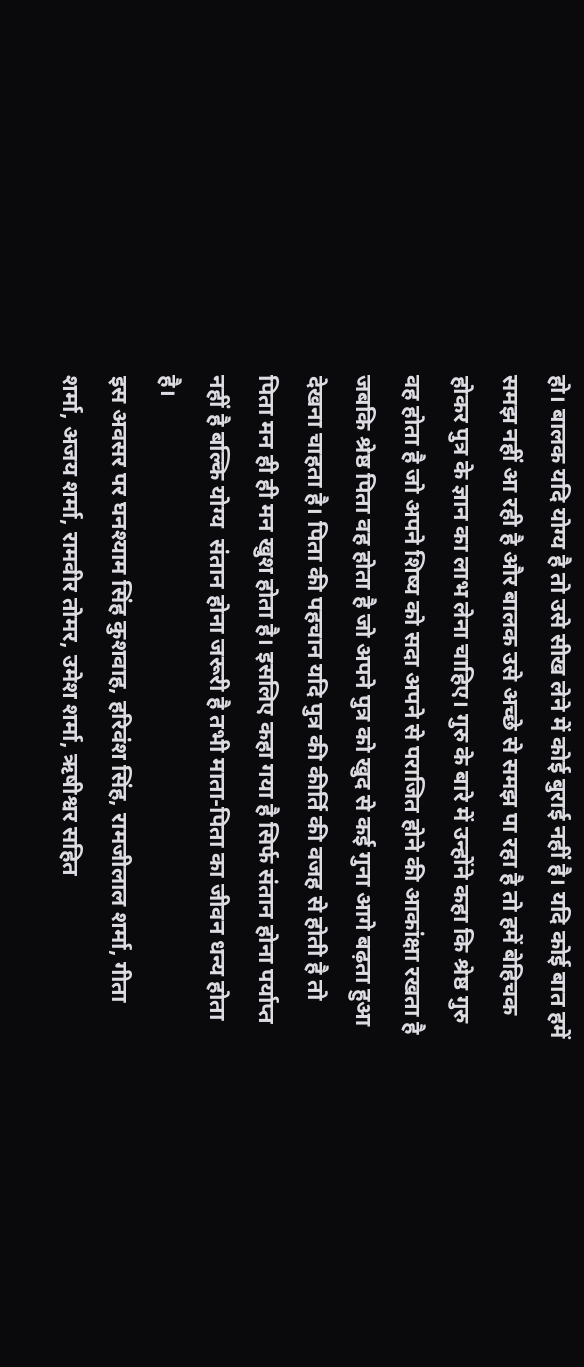हो। बालक यदि योग्य है तो उसे सीख लेने में कोई बुराई नहीं है। यदि कोई बात हमें समझ नहीं आ रही है और बालक उसे अच्छे से समझ पा रहा है तो हमें बेहिचक होकर पुत्र के ज्ञान का लाभ लेना चाहिए। गुरु के बारे में उन्होंने कहा कि श्रेष्ठ गुरु वह होता है जो अपने शिष्य को सदा अपने से पराजित होने की आकांक्षा रखता है जबकि श्रेष्ठ पिता वह होता है जो अपने पुत्र को खुद से कई गुना आगे बढ़ता हुआ देखना चाहता है। पिता की पहचान यदि पुत्र की कीर्ति की वजह से होती है तो पिता मन ही ही मन खुश होता है। इसलिए कहा गया है सिर्फ संतान होना पर्याप्त नहीं है बल्कि योग्य  संतान होना जरूरी है तभी माता-पिता का जीवन धन्य होता है।
इस अवसर पर घनश्याम सिंह कुशवाह, हरिवंश सिंह, रामजीलाल शर्मा, गीता शर्मा, अजय शर्मा, रामवीर तोमर, उमेश शर्मा, ऋषीश्वर सहित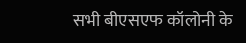सभी बीएसएफ कॉलोनी के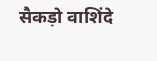सैकड़ो वाशिंदे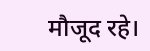मौजूद रहे।